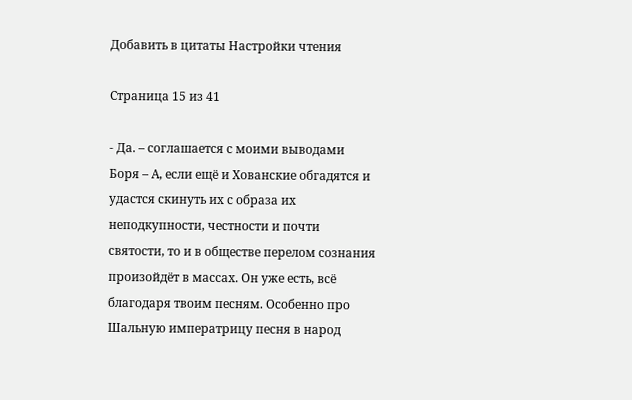Добавить в цитаты Настройки чтения

Страница 15 из 41

- Да. – соглашается с моими выводами Боря – А, если ещё и Хованские обгадятся и удастся скинуть их с образа их неподкупности, честности и почти святости, то и в обществе перелом сознания произойдёт в массах. Он уже есть, всё благодаря твоим песням. Особенно про Шальную императрицу песня в народ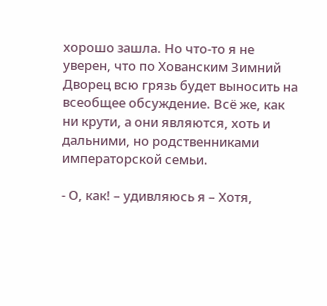хорошо зашла. Но что-то я не уверен, что по Хованским Зимний Дворец всю грязь будет выносить на всеобщее обсуждение. Всё же, как ни крути, а они являются, хоть и дальними, но родственниками императорской семьи.

- О, как! – удивляюсь я – Хотя,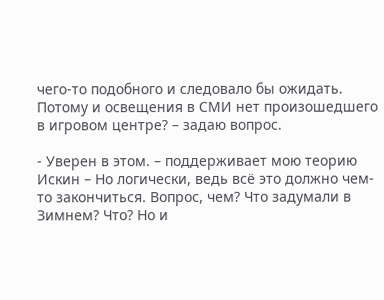чего-то подобного и следовало бы ожидать. Потому и освещения в СМИ нет произошедшего в игровом центре? – задаю вопрос.

- Уверен в этом. – поддерживает мою теорию Искин – Но логически, ведь всё это должно чем-то закончиться. Вопрос, чем? Что задумали в Зимнем? Что? Но и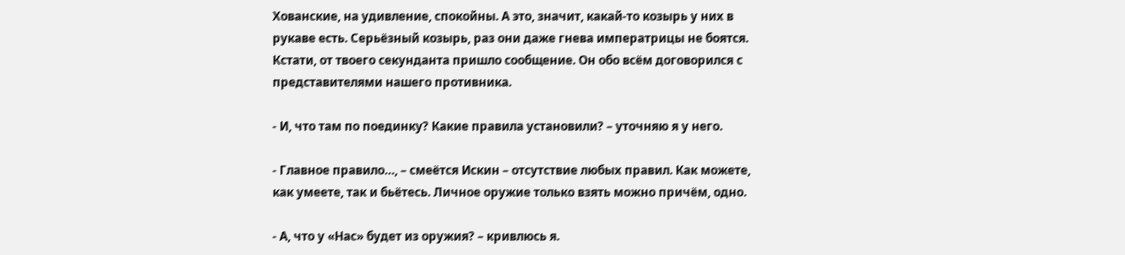Хованские, на удивление, спокойны. А это, значит, какай-то козырь у них в рукаве есть. Серьёзный козырь, раз они даже гнева императрицы не боятся. Кстати, от твоего секунданта пришло сообщение. Он обо всём договорился с представителями нашего противника.

- И, что там по поединку? Какие правила установили? – уточняю я у него.

- Главное правило…, – смеётся Искин – отсутствие любых правил. Как можете, как умеете, так и бьётесь. Личное оружие только взять можно причём, одно.

- А, что у «Нас» будет из оружия? – кривлюсь я.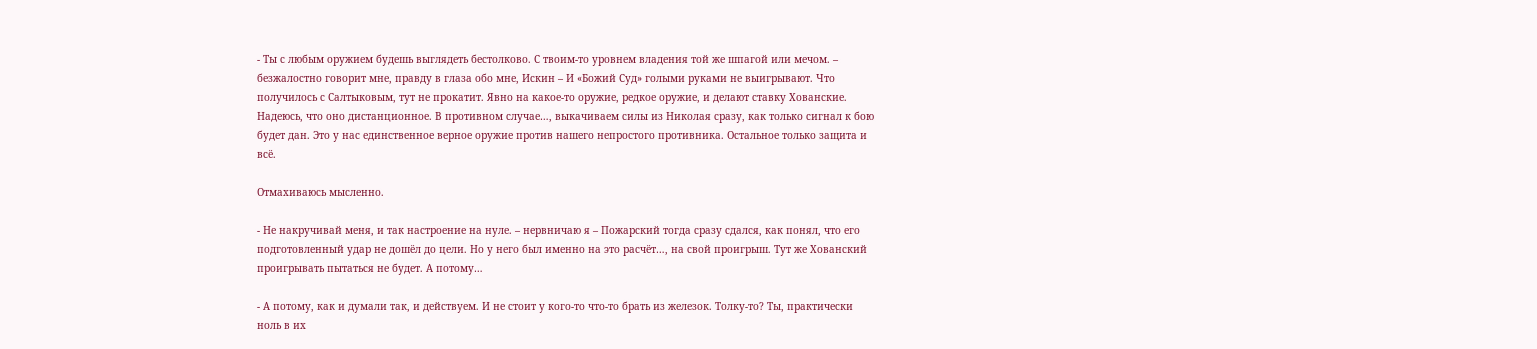- Ты с любым оружием будешь выглядеть бестолково. С твоим-то уровнем владения той же шпагой или мечом. – безжалостно говорит мне, правду в глаза обо мне, Искин – И «Божий Суд» голыми руками не выигрывают. Что получилось с Салтыковым, тут не прокатит. Явно на какое-то оружие, редкое оружие, и делают ставку Хованские. Надеюсь, что оно дистанционное. В противном случае…, выкачиваем силы из Николая сразу, как только сигнал к бою будет дан. Это у нас единственное верное оружие против нашего непростого противника. Остальное только защита и всё.

Отмахиваюсь мысленно.

- Не накручивай меня, и так настроение на нуле. – нервничаю я – Пожарский тогда сразу сдался, как понял, что его подготовленный удар не дошёл до цели. Но у него был именно на это расчёт…, на свой проигрыш. Тут же Хованский проигрывать пытаться не будет. А потому…

- А потому, как и думали так, и действуем. И не стоит у кого-то что-то брать из железок. Толку-то? Ты, практически ноль в их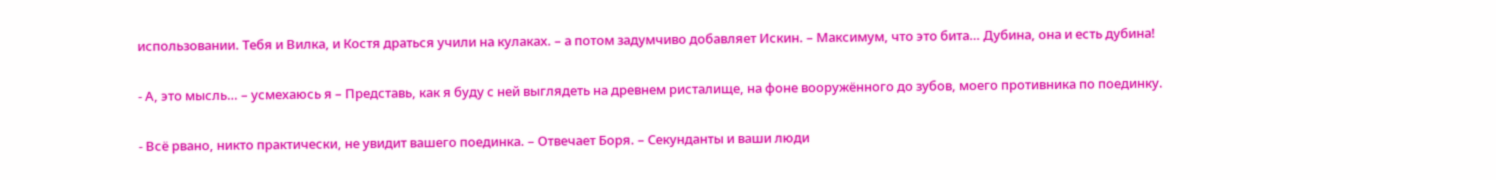использовании. Тебя и Вилка, и Костя драться учили на кулаках. – а потом задумчиво добавляет Искин. – Максимум, что это бита… Дубина, она и есть дубина!

- А, это мысль… – усмехаюсь я – Представь, как я буду с ней выглядеть на древнем ристалище, на фоне вооружённого до зубов, моего противника по поединку.

- Всё рвано, никто практически, не увидит вашего поединка. – Отвечает Боря. – Секунданты и ваши люди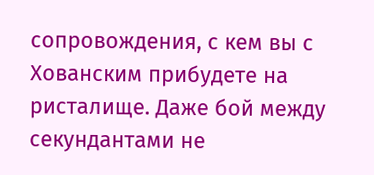сопровождения, с кем вы с Хованским прибудете на ристалище. Даже бой между секундантами не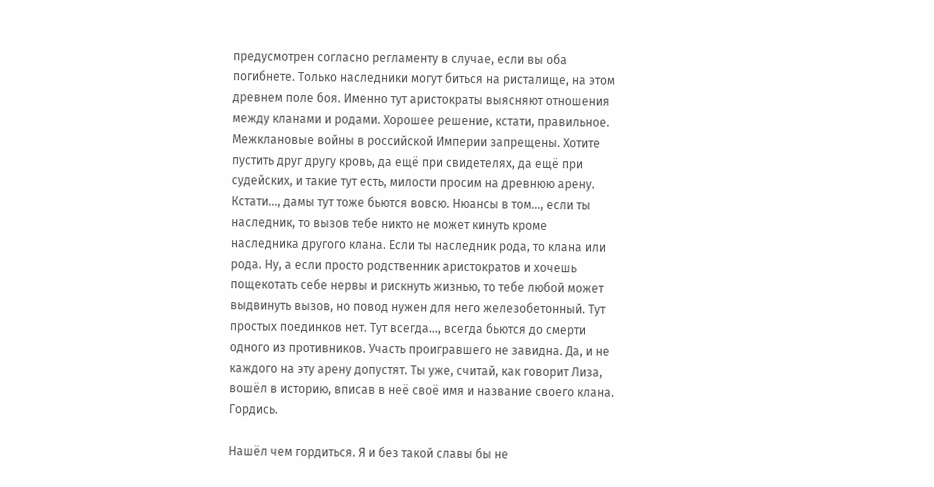предусмотрен согласно регламенту в случае, если вы оба погибнете. Только наследники могут биться на ристалище, на этом древнем поле боя. Именно тут аристократы выясняют отношения между кланами и родами. Хорошее решение, кстати, правильное. Межклановые войны в российской Империи запрещены. Хотите пустить друг другу кровь, да ещё при свидетелях, да ещё при судейских, и такие тут есть, милости просим на древнюю арену. Кстати…, дамы тут тоже бьются вовсю. Нюансы в том…, если ты наследник, то вызов тебе никто не может кинуть кроме наследника другого клана. Если ты наследник рода, то клана или рода. Ну, а если просто родственник аристократов и хочешь пощекотать себе нервы и рискнуть жизнью, то тебе любой может выдвинуть вызов, но повод нужен для него железобетонный. Тут простых поединков нет. Тут всегда…, всегда бьются до смерти одного из противников. Участь проигравшего не завидна. Да, и не каждого на эту арену допустят. Ты уже, считай, как говорит Лиза, вошёл в историю, вписав в неё своё имя и название своего клана. Гордись.

Нашёл чем гордиться. Я и без такой славы бы не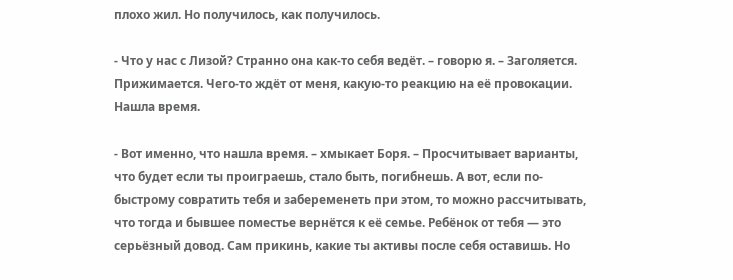плохо жил. Но получилось, как получилось.

- Что у нас с Лизой? Странно она как-то себя ведёт. – говорю я. – Заголяется. Прижимается. Чего-то ждёт от меня, какую-то реакцию на её провокации. Нашла время.

- Вот именно, что нашла время. – хмыкает Боря. – Просчитывает варианты, что будет если ты проиграешь, стало быть, погибнешь. А вот, если по-быстрому совратить тебя и забеременеть при этом, то можно рассчитывать, что тогда и бывшее поместье вернётся к её семье. Ребёнок от тебя — это серьёзный довод. Сам прикинь, какие ты активы после себя оставишь. Но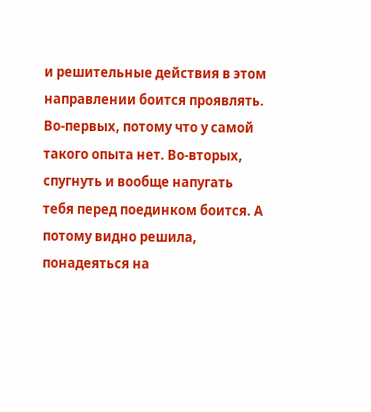и решительные действия в этом направлении боится проявлять. Во-первых, потому что у самой такого опыта нет. Во-вторых, спугнуть и вообще напугать тебя перед поединком боится. А потому видно решила, понадеяться на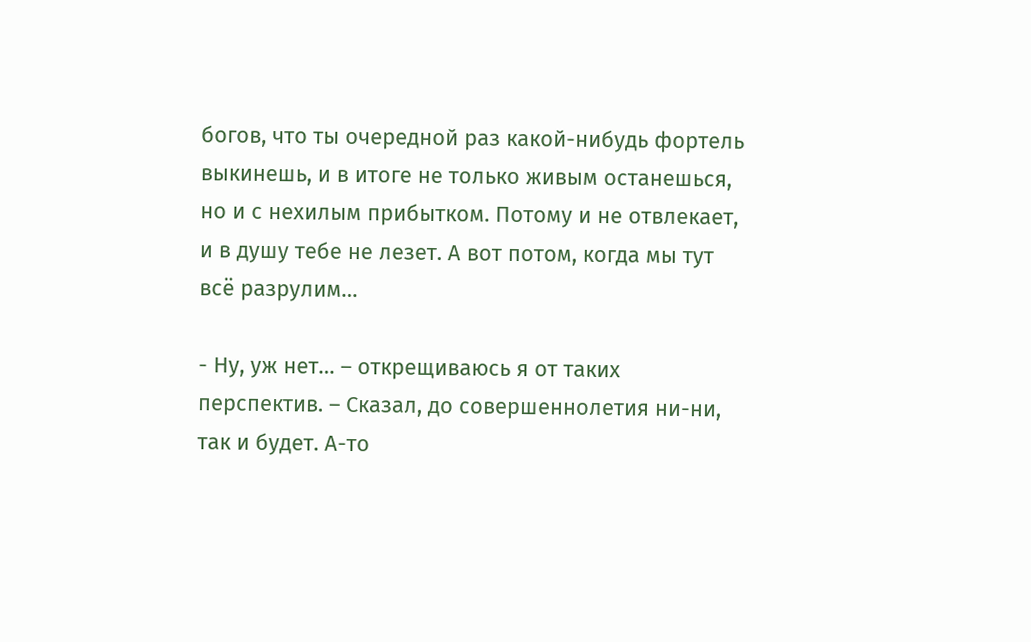богов, что ты очередной раз какой-нибудь фортель выкинешь, и в итоге не только живым останешься, но и с нехилым прибытком. Потому и не отвлекает, и в душу тебе не лезет. А вот потом, когда мы тут всё разрулим…

- Ну, уж нет… – открещиваюсь я от таких перспектив. – Сказал, до совершеннолетия ни-ни, так и будет. А-то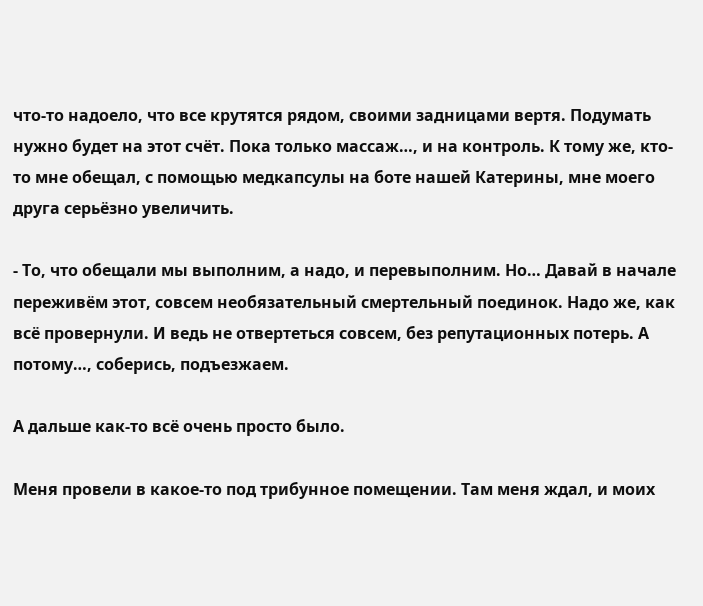что-то надоело, что все крутятся рядом, своими задницами вертя. Подумать нужно будет на этот счёт. Пока только массаж…, и на контроль. К тому же, кто-то мне обещал, с помощью медкапсулы на боте нашей Катерины, мне моего друга серьёзно увеличить.

- То, что обещали мы выполним, а надо, и перевыполним. Но… Давай в начале переживём этот, совсем необязательный смертельный поединок. Надо же, как всё провернули. И ведь не отвертеться совсем, без репутационных потерь. А потому…, соберись, подъезжаем.

А дальше как-то всё очень просто было.

Меня провели в какое-то под трибунное помещении. Там меня ждал, и моих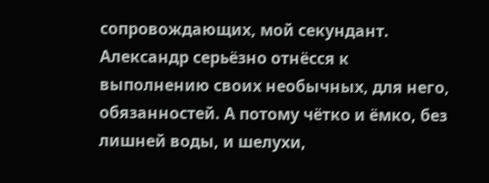сопровождающих, мой секундант. Александр серьёзно отнёсся к выполнению своих необычных, для него, обязанностей. А потому чётко и ёмко, без лишней воды, и шелухи,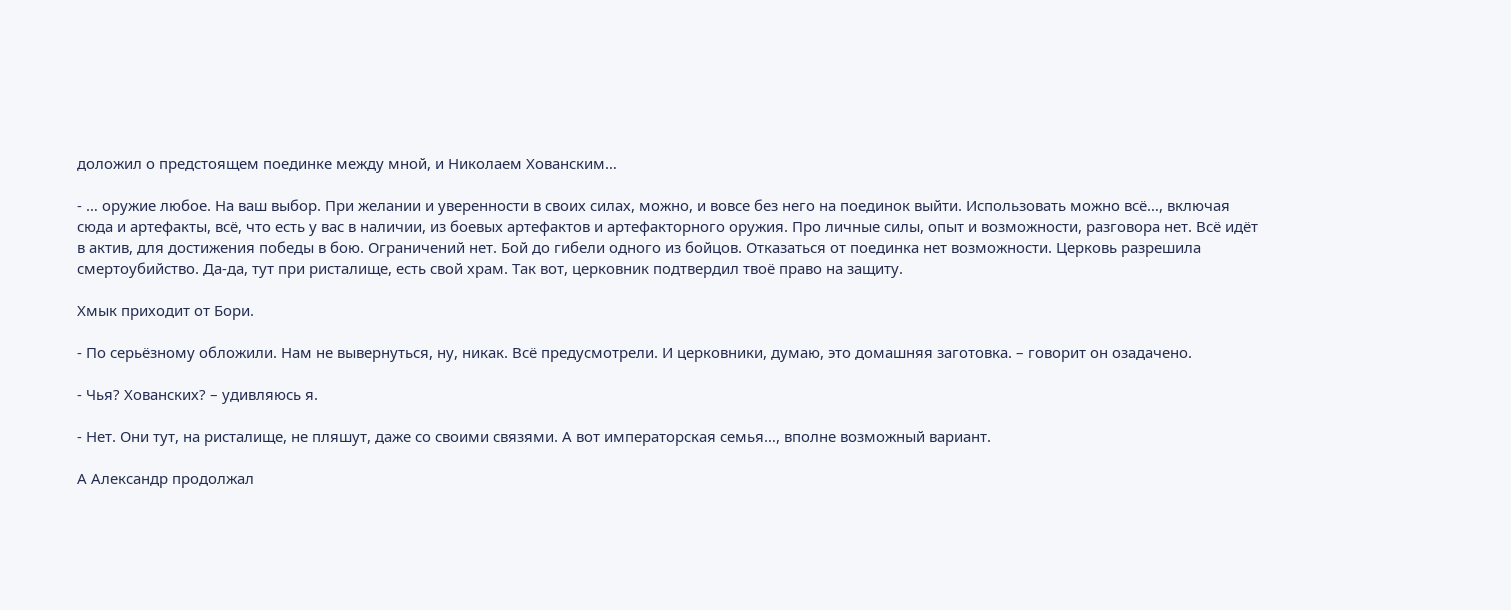доложил о предстоящем поединке между мной, и Николаем Хованским…

- … оружие любое. На ваш выбор. При желании и уверенности в своих силах, можно, и вовсе без него на поединок выйти. Использовать можно всё…, включая сюда и артефакты, всё, что есть у вас в наличии, из боевых артефактов и артефакторного оружия. Про личные силы, опыт и возможности, разговора нет. Всё идёт в актив, для достижения победы в бою. Ограничений нет. Бой до гибели одного из бойцов. Отказаться от поединка нет возможности. Церковь разрешила смертоубийство. Да-да, тут при ристалище, есть свой храм. Так вот, церковник подтвердил твоё право на защиту.

Хмык приходит от Бори.

- По серьёзному обложили. Нам не вывернуться, ну, никак. Всё предусмотрели. И церковники, думаю, это домашняя заготовка. – говорит он озадачено.

- Чья? Хованских? – удивляюсь я.

- Нет. Они тут, на ристалище, не пляшут, даже со своими связями. А вот императорская семья…, вполне возможный вариант.

А Александр продолжал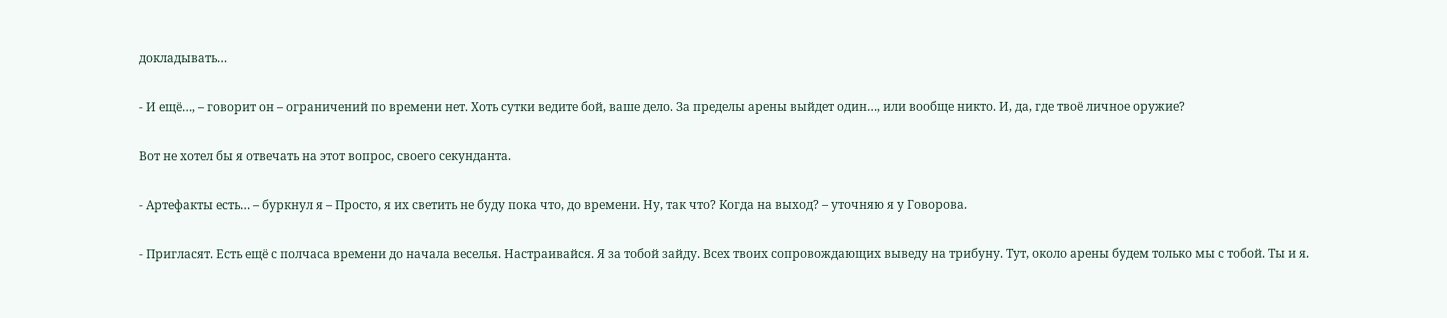докладывать…

- И ещё…, – говорит он – ограничений по времени нет. Хоть сутки ведите бой, ваше дело. За пределы арены выйдет один…, или вообще никто. И, да, где твоё личное оружие?

Вот не хотел бы я отвечать на этот вопрос, своего секунданта.

- Артефакты есть… – буркнул я – Просто, я их светить не буду пока что, до времени. Ну, так что? Когда на выход? – уточняю я у Говорова.

- Пригласят. Есть ещё с полчаса времени до начала веселья. Настраивайся. Я за тобой зайду. Всех твоих сопровождающих выведу на трибуну. Тут, около арены будем только мы с тобой. Ты и я.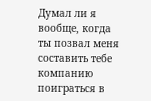Думал ли я вообще, когда ты позвал меня составить тебе компанию поиграться в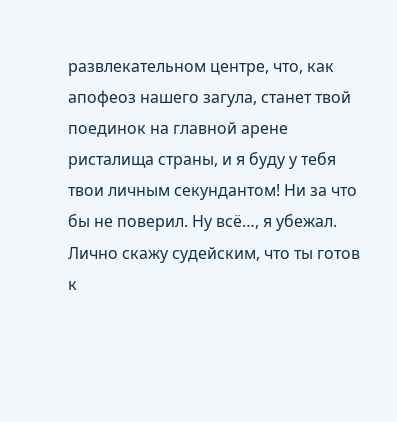развлекательном центре, что, как апофеоз нашего загула, станет твой поединок на главной арене ристалища страны, и я буду у тебя твои личным секундантом! Ни за что бы не поверил. Ну всё…, я убежал. Лично скажу судейским, что ты готов к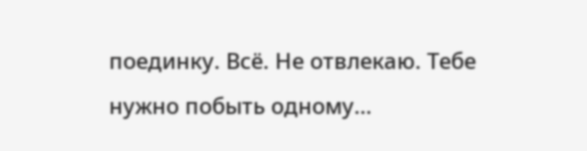поединку. Всё. Не отвлекаю. Тебе нужно побыть одному…